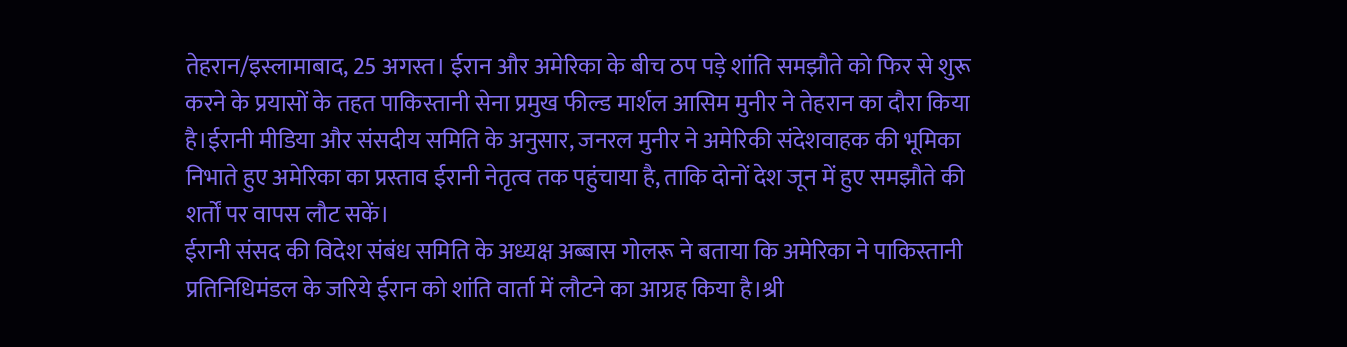तेहरान/इस्लामाबाद, 25 अगस्त। ईरान और अमेरिका के बीच ठप पड़े शांति समझौते को फिर से शुरू करने के प्रयासों के तहत पाकिस्तानी सेना प्रमुख फील्ड मार्शल आसिम मुनीर ने तेहरान का दौरा किया है।ईरानी मीडिया और संसदीय समिति के अनुसार, जनरल मुनीर ने अमेरिकी संदेशवाहक की भूमिका निभाते हुए अमेरिका का प्रस्ताव ईरानी नेतृत्व तक पहुंचाया है, ताकि दोनों देश जून में हुए समझौते की शर्तों पर वापस लौट सकें।
ईरानी संसद की विदेश संबंध समिति के अध्यक्ष अब्बास गोलरू ने बताया कि अमेरिका ने पाकिस्तानी प्रतिनिधिमंडल के जरिये ईरान को शांति वार्ता में लौटने का आग्रह किया है।श्री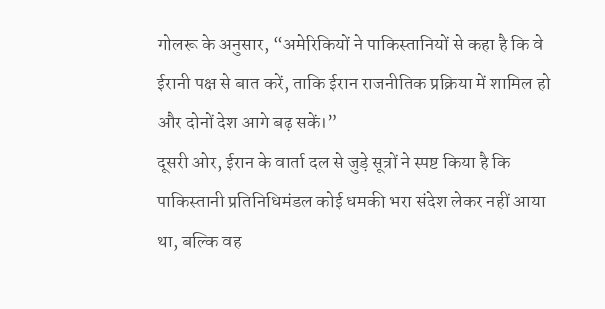गोलरू के अनुसार, “अमेरिकियों ने पाकिस्तानियों से कहा है कि वे ईरानी पक्ष से बात करें, ताकि ईरान राजनीतिक प्रक्रिया में शामिल हो और दोनों देश आगे बढ़ सकें।”
दूसरी ओर, ईरान के वार्ता दल से जुड़े सूत्रों ने स्पष्ट किया है कि पाकिस्तानी प्रतिनिधिमंडल कोई धमकी भरा संदेश लेकर नहीं आया था, बल्कि वह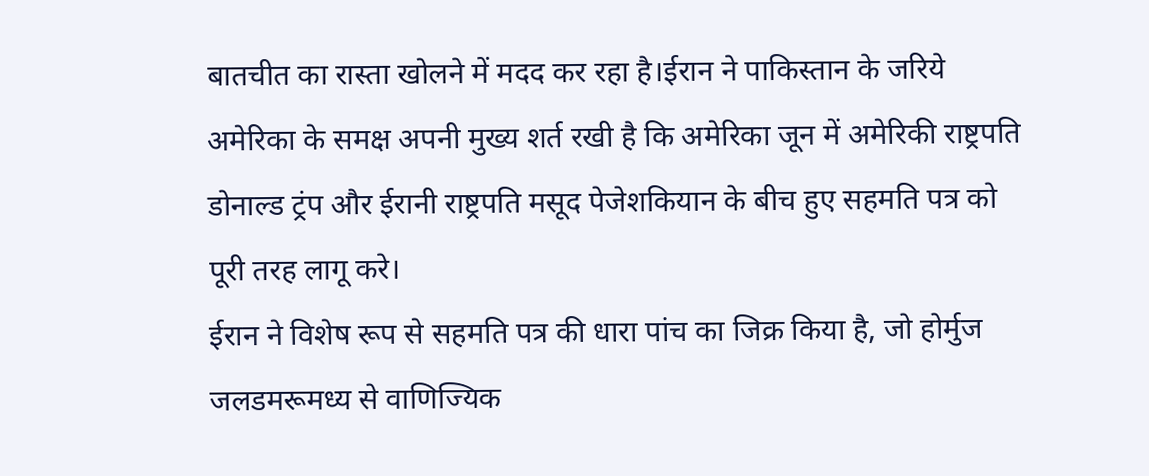बातचीत का रास्ता खोलने में मदद कर रहा है।ईरान ने पाकिस्तान के जरिये अमेरिका के समक्ष अपनी मुख्य शर्त रखी है कि अमेरिका जून में अमेरिकी राष्ट्रपति डोनाल्ड ट्रंप और ईरानी राष्ट्रपति मसूद पेजेशकियान के बीच हुए सहमति पत्र को पूरी तरह लागू करे।
ईरान ने विशेष रूप से सहमति पत्र की धारा पांच का जिक्र किया है, जो होर्मुज जलडमरूमध्य से वाणिज्यिक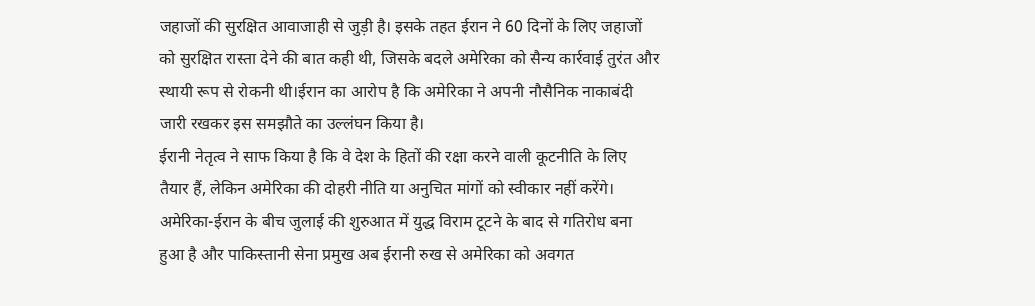जहाजों की सुरक्षित आवाजाही से जुड़ी है। इसके तहत ईरान ने 60 दिनों के लिए जहाजों को सुरक्षित रास्ता देने की बात कही थी, जिसके बदले अमेरिका को सैन्य कार्रवाई तुरंत और स्थायी रूप से रोकनी थी।ईरान का आरोप है कि अमेरिका ने अपनी नौसैनिक नाकाबंदी जारी रखकर इस समझौते का उल्लंघन किया है।
ईरानी नेतृत्व ने साफ किया है कि वे देश के हितों की रक्षा करने वाली कूटनीति के लिए तैयार हैं, लेकिन अमेरिका की दोहरी नीति या अनुचित मांगों को स्वीकार नहीं करेंगे। अमेरिका-ईरान के बीच जुलाई की शुरुआत में युद्ध विराम टूटने के बाद से गतिरोध बना हुआ है और पाकिस्तानी सेना प्रमुख अब ईरानी रुख से अमेरिका को अवगत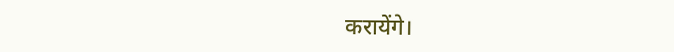करायेंगे।